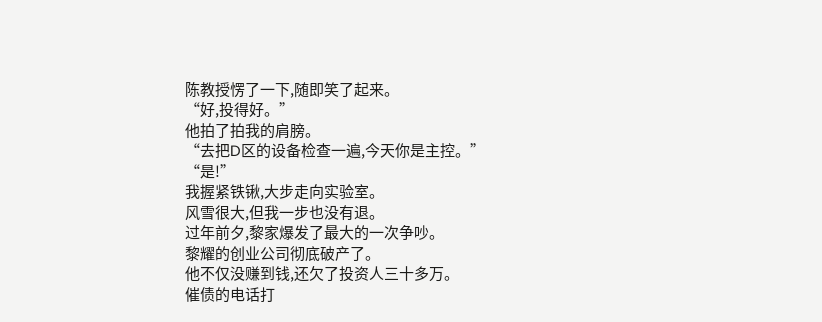陈教授愣了一下,随即笑了起来。
“好,投得好。”
他拍了拍我的肩膀。
“去把D区的设备检查一遍,今天你是主控。”
“是!”
我握紧铁锹,大步走向实验室。
风雪很大,但我一步也没有退。
过年前夕,黎家爆发了最大的一次争吵。
黎耀的创业公司彻底破产了。
他不仅没赚到钱,还欠了投资人三十多万。
催债的电话打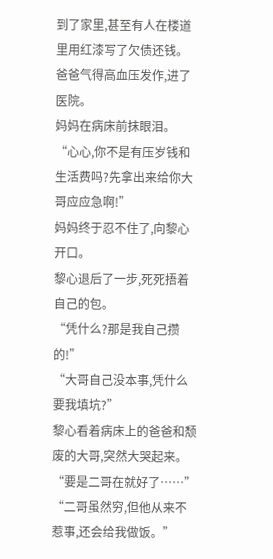到了家里,甚至有人在楼道里用红漆写了欠债还钱。
爸爸气得高血压发作,进了医院。
妈妈在病床前抹眼泪。
“心心,你不是有压岁钱和生活费吗?先拿出来给你大哥应应急啊!”
妈妈终于忍不住了,向黎心开口。
黎心退后了一步,死死捂着自己的包。
“凭什么?那是我自己攒的!”
“大哥自己没本事,凭什么要我填坑?”
黎心看着病床上的爸爸和颓废的大哥,突然大哭起来。
“要是二哥在就好了……”
“二哥虽然穷,但他从来不惹事,还会给我做饭。”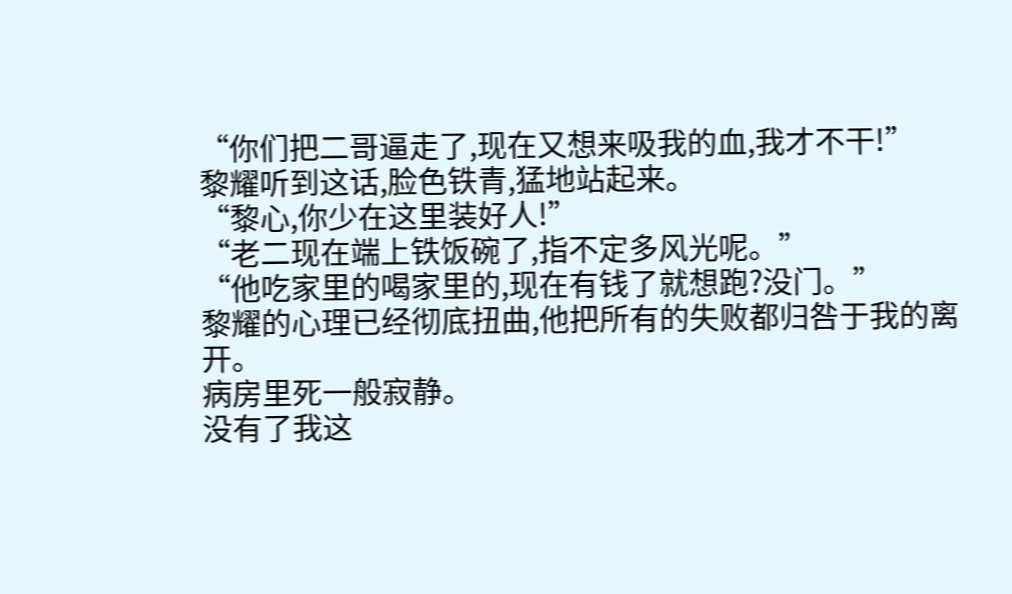“你们把二哥逼走了,现在又想来吸我的血,我才不干!”
黎耀听到这话,脸色铁青,猛地站起来。
“黎心,你少在这里装好人!”
“老二现在端上铁饭碗了,指不定多风光呢。”
“他吃家里的喝家里的,现在有钱了就想跑?没门。”
黎耀的心理已经彻底扭曲,他把所有的失败都归咎于我的离开。
病房里死一般寂静。
没有了我这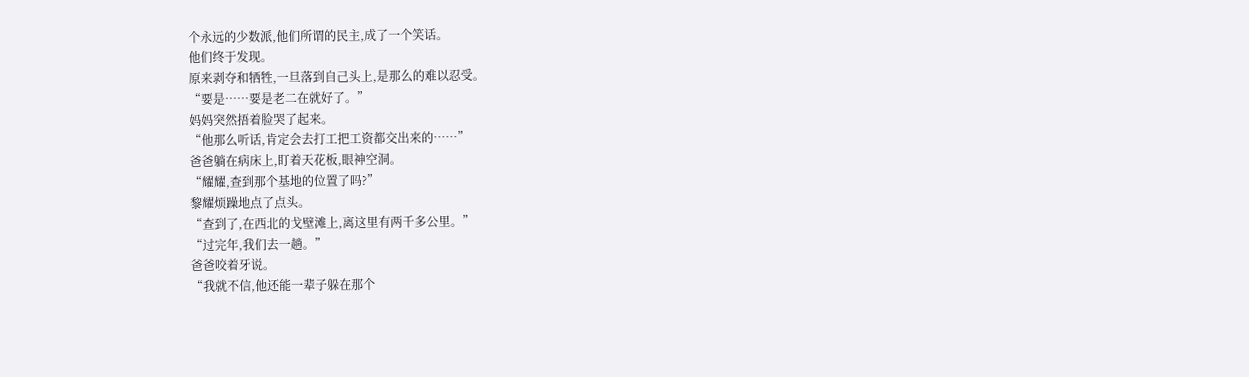个永远的少数派,他们所谓的民主,成了一个笑话。
他们终于发现。
原来剥夺和牺牲,一旦落到自己头上,是那么的难以忍受。
“要是……要是老二在就好了。”
妈妈突然捂着脸哭了起来。
“他那么听话,肯定会去打工把工资都交出来的……”
爸爸躺在病床上,盯着天花板,眼神空洞。
“耀耀,查到那个基地的位置了吗?”
黎耀烦躁地点了点头。
“查到了,在西北的戈壁滩上,离这里有两千多公里。”
“过完年,我们去一趟。”
爸爸咬着牙说。
“我就不信,他还能一辈子躲在那个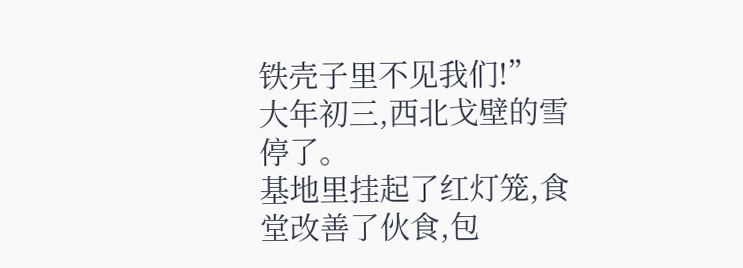铁壳子里不见我们!”
大年初三,西北戈壁的雪停了。
基地里挂起了红灯笼,食堂改善了伙食,包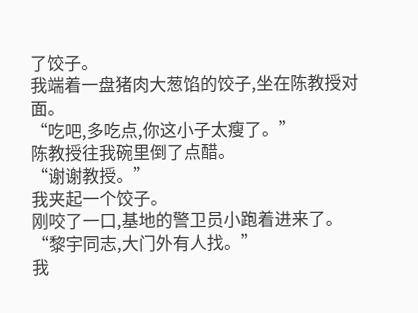了饺子。
我端着一盘猪肉大葱馅的饺子,坐在陈教授对面。
“吃吧,多吃点,你这小子太瘦了。”
陈教授往我碗里倒了点醋。
“谢谢教授。”
我夹起一个饺子。
刚咬了一口,基地的警卫员小跑着进来了。
“黎宇同志,大门外有人找。”
我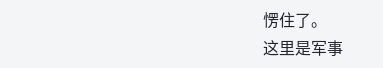愣住了。
这里是军事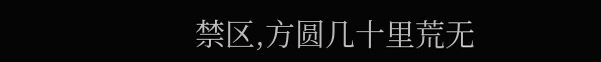禁区,方圆几十里荒无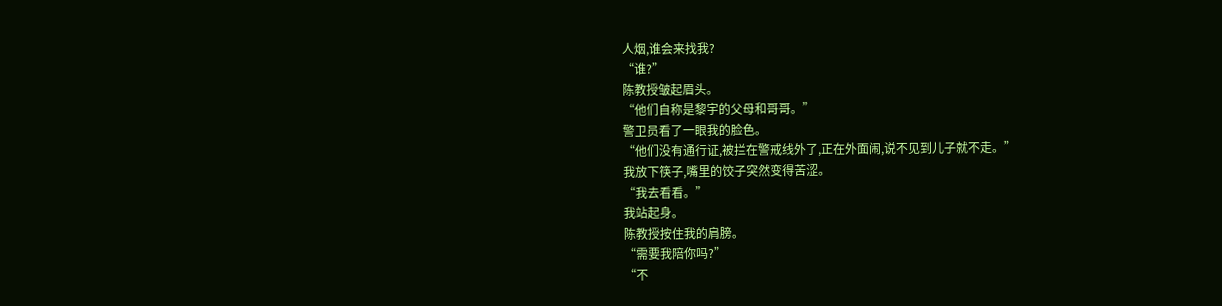人烟,谁会来找我?
“谁?”
陈教授皱起眉头。
“他们自称是黎宇的父母和哥哥。”
警卫员看了一眼我的脸色。
“他们没有通行证,被拦在警戒线外了,正在外面闹,说不见到儿子就不走。”
我放下筷子,嘴里的饺子突然变得苦涩。
“我去看看。”
我站起身。
陈教授按住我的肩膀。
“需要我陪你吗?”
“不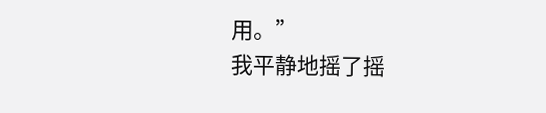用。”
我平静地摇了摇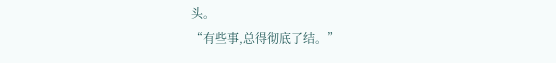头。
“有些事,总得彻底了结。”